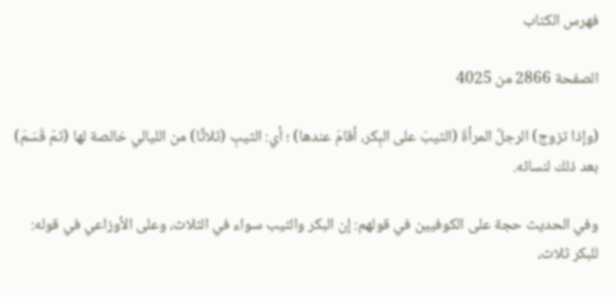فهرس الكتاب

الصفحة 2866 من 4025

(وإذا تزوج) الرجلُ المرأةَ (الثيبَ على البِكر، أقامَ عندها) ؛ أي: الثيبِ (ثلاثًا) من الليالي خالصة لها (ثمّ قَسَمَ) بعد ذلك لنسائه.

وفي الحديث حجة على الكوفيين في قولهم: إن البكر والثيب سواء في الثلاث، وعلى الأوزاعي في قوله: للبكر ثلاث،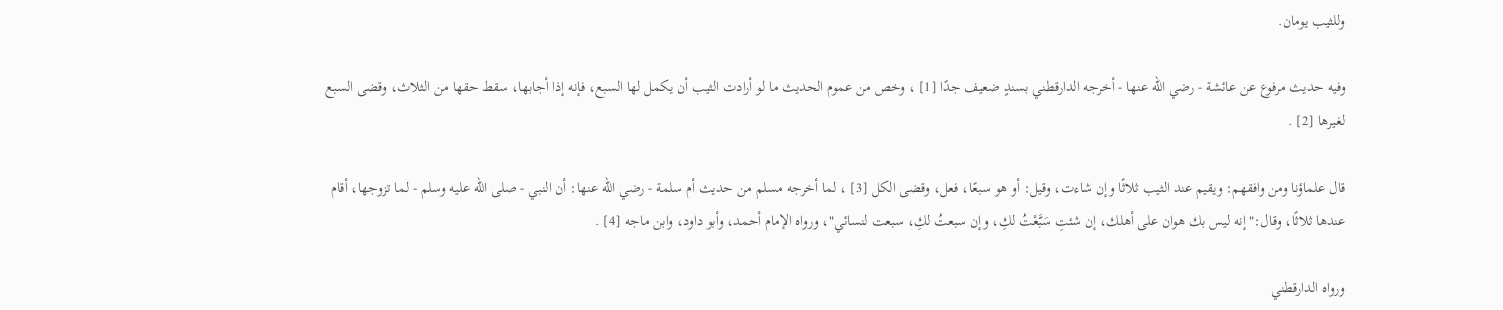وللثيب يومان.

وفيه حديث مرفوع عن عائشة - رضي الله عنها - أخرجه الدارقطني بسندٍ ضعيف جدًا [1] ، وخص من عموم الحديث ما لو أرادت الثيب أن يكمل لها السبع، فإنه إذا أجابها، سقط حقها من الثلاث، وقضى السبع لغيرها [2] .

قال علماؤنا ومن وافقهم: ويقيم عند الثيب ثلاثًا وإن شاءت، وقيل: أو هو سبعًا، فعل، وقضى الكل [3] ، لما أخرجه مسلم من حديث أم سلمة - رضي الله عنها: أن النبي - صلى الله عليه وسلم - لما تزوجها، أقام عندها ثلاثًا، وقال:"إنه ليس بك هوان على أهلك، إن شئتِ سَبَّعْتُ لكِ، وإن سبعتُ لكِ، سبعت لنسائي"، ورواه الإمام أحمد، وأبو داود، وابن ماجه [4] .

ورواه الدارقطني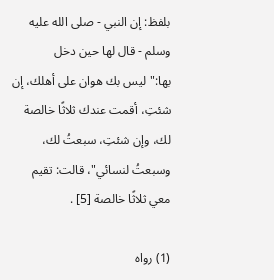بلفظ: إن النبي - صلى الله عليه وسلم - قال لها حين دخل بها:"ليس بك هوان على أهلك، إن شئتِ، أقمت عندك ثلاثًا خالصة لك، وإن شئتِ، سبعتُ لك، وسبعتُ لنسائي"، قالت: تقيم معي ثلاثًا خالصة [5] .

(1) رواه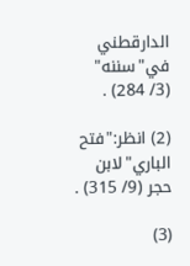الدارقطني في"سننه" (3/ 284) .

(2) انظر:"فتح الباري"لابن حجر (9/ 315) .

(3)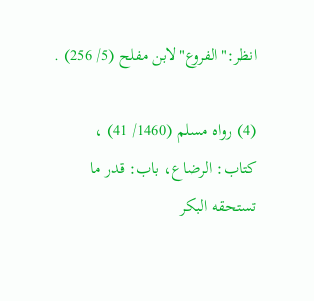انظر:"الفروع"لابن مفلح (5/ 256) .

(4) رواه مسلم (1460/ 41) ، كتاب: الرضاع، باب: قدر ما تستحقه البكر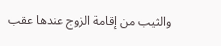والثيب من إقامة الزوج عندها عقب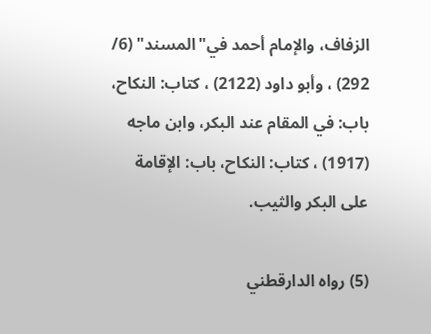الزفاف، والإمام أحمد في"المسند" (6/ 292) ، وأبو داود (2122) ، كتاب: النكاح، باب: في المقام عند البكر، وابن ماجه (1917) ، كتاب: النكاح، باب: الإقامة على البكر والثيب.

(5) رواه الدارقطني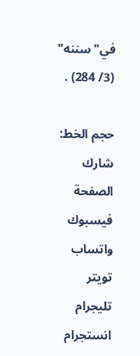في"سننه" (3/ 284) .

حجم الخط:
شارك الصفحة
فيسبوك واتساب تويتر تليجرام انستجرام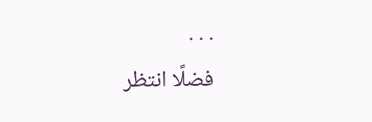. . .
فضلًا انتظر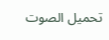تحميل الصوت